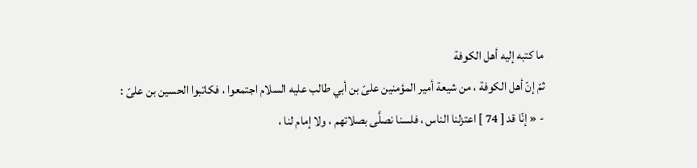ما كتبه إليه أهل الكوفة
ثمّ إنّ أهل الكوفة ، من شيعة أمير المؤمنين علىّ بن أبي طالب عليه السلام اجتمعوا ، فكاتبوا الحسين بن علىّ :
- « إنّا قد [ 74 ] اعتزلنا الناس ، فلسنا نصلَّى بصلاتهم ، ولا إمام لنا ،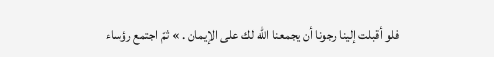فلو أقبلت إلينا رجونا أن يجمعنا الله لك على الإيمان . » ثمّ اجتمع رؤساء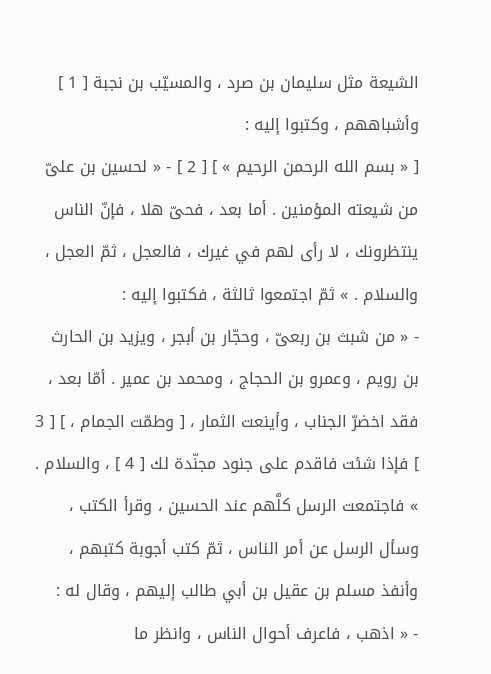الشيعة مثل سليمان بن صرد ، والمسيّب بن نجبة [ 1 ] وأشباههم ، وكتبوا إليه :
[ « بسم الله الرحمن الرحيم » ] [ 2 ] - « لحسين بن علىّ من شيعته المؤمنين . أما بعد ، فحىّ هلا ، فإنّ الناس ينتظرونك ، لا رأى لهم في غيرك ، فالعجل ، ثمّ العجل ، والسلام . » ثمّ اجتمعوا ثالثة ، فكتبوا إليه :
- « من شبث بن ربعىّ ، وحجّار بن أبجر ، ويزيد بن الحارث بن رويم ، وعمرو بن الحجاج ، ومحمد بن عمير . أمّا بعد ، فقد اخضرّ الجناب ، وأينعت الثمار ، [ وطمّت الجمام ، ] [ 3 ] فإذا شئت فاقدم على جنود مجنّدة لك [ 4 ] ، والسلام . » فاجتمعت الرسل كلَّهم عند الحسين ، وقرأ الكتب ، وسأل الرسل عن أمر الناس ، ثمّ كتب أجوبة كتبهم ، وأنفذ مسلم بن عقيل بن أبي طالب إليهم ، وقال له :
- « اذهب ، فاعرف أحوال الناس ، وانظر ما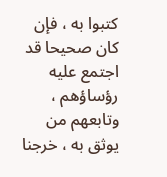كتبوا به ، فإن كان صحيحا قد اجتمع عليه رؤساؤهم ، وتابعهم من يوثق به ، خرجنا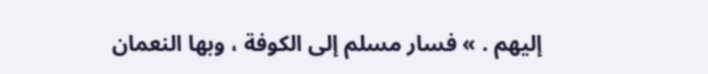إليهم . » فسار مسلم إلى الكوفة ، وبها النعمان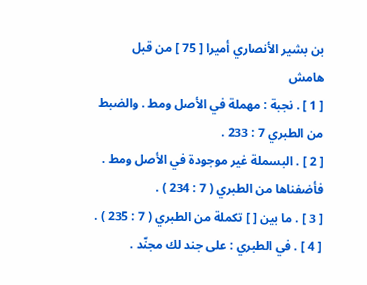بن بشير الأنصاري أميرا [ 75 ] من قبل
هامش
[ 1 ] . نجبة : مهملة في الأصل ومط . والضبط من الطبري 7 : 233 .
[ 2 ] . البسملة غير موجودة في الأصل ومط . فأضفناها من الطبري ( 7 : 234 ) .
[ 3 ] . ما بين [ ] تكملة من الطبري ( 7 : 235 ) .
[ 4 ] . في الطبري : على جند لك مجنّد .